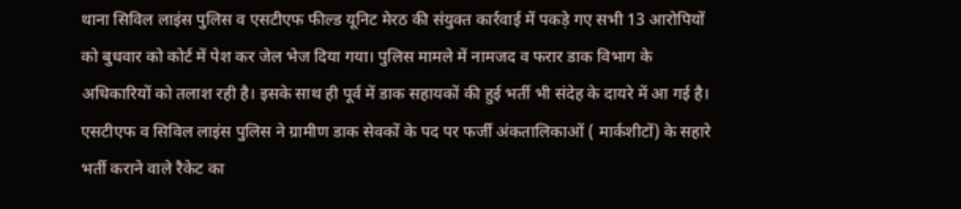थाना सिविल लाइंस पुलिस व एसटीएफ फील्ड यूनिट मेरठ की संयुक्त कार्रवाई में पकड़े गए सभी 13 आरोपियों को बुधवार को कोर्ट में पेश कर जेल भेज दिया गया। पुलिस मामले में नामजद व फरार डाक विभाग के अधिकारियों को तलाश रही है। इसके साथ ही पूर्व में डाक सहायकों की हुई भर्ती भी संदेह के दायरे में आ गई है।
एसटीएफ व सिविल लाइंस पुलिस ने ग्रामीण डाक सेवकों के पद पर फर्जी अंकतालिकाओं ( मार्कशीटों) के सहारे भर्ती कराने वाले रैकेट का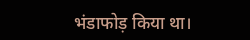भंडाफोड़ किया था।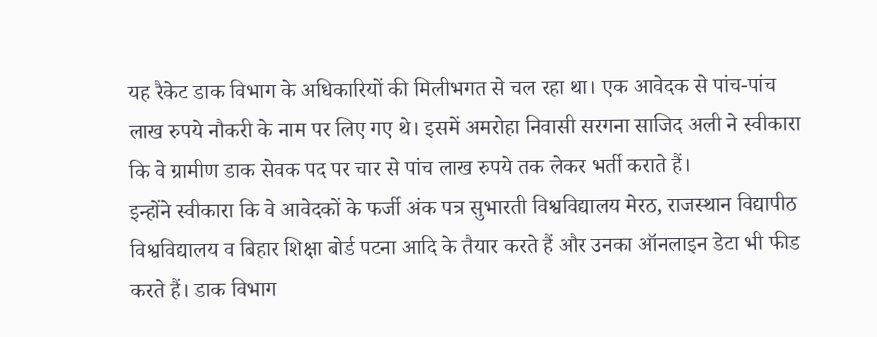यह रैकेट डाक विभाग के अधिकारियों की मिलीभगत से चल रहा था। एक आवेदक से पांच-पांच लाख रुपये नौकरी के नाम पर लिए गए थे। इसमें अमरोहा निवासी सरगना साजिद अली ने स्वीकारा कि वे ग्रामीण डाक सेवक पद पर चार से पांच लाख रुपये तक लेकर भर्ती कराते हैं।
इन्होंने स्वीकारा कि वे आवेदकों के फर्जी अंक पत्र सुभारती विश्वविद्यालय मेरठ, राजस्थान विद्यापीठ विश्वविद्यालय व बिहार शिक्षा बोर्ड पटना आदि के तैयार करते हैं और उनका ऑनलाइन डेटा भी फीड करते हैं। डाक विभाग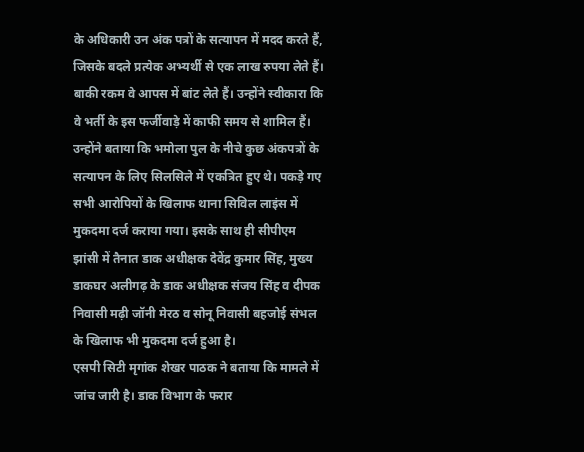के अधिकारी उन अंक पत्रों के सत्यापन में मदद करते हैं, जिसके बदले प्रत्येक अभ्यर्थी से एक लाख रुपया लेते हैं। बाकी रकम वे आपस में बांट लेते हैं। उन्होंने स्वीकारा कि वे भर्ती के इस फर्जीवाड़े में काफी समय से शामिल हैं।
उन्होंने बताया कि भमोला पुल के नीचे कुछ अंकपत्रों के सत्यापन के लिए सिलसिले में एकत्रित हुए थे। पकड़े गए सभी आरोपियों के खिलाफ थाना सिविल लाइंस में मुकदमा दर्ज कराया गया। इसके साथ ही सीपीएम झांसी में तैनात डाक अधीक्षक देवेंद्र कुमार सिंह, मुख्य डाकघर अलीगढ़ के डाक अधीक्षक संजय सिंह व दीपक निवासी मढ़ी जॉनी मेरठ व सोनू निवासी बहजोई संभल के खिलाफ भी मुकदमा दर्ज हुआ है।
एसपी सिटी मृगांक शेखर पाठक ने बताया कि मामले में जांच जारी है। डाक विभाग के फरार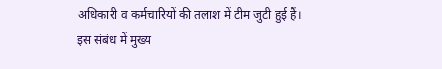अधिकारी व कर्मचारियों की तलाश में टीम जुटी हुई हैं। इस संबंध में मुख्य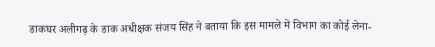डाकघर अलीगढ़ के डाक अधीक्षक संजय सिंह ने बताया कि इस मामले में विभाग का कोई लेना-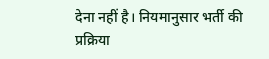देना नहीं है। नियमानुसार भर्ती की प्रक्रिया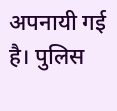अपनायी गई है। पुलिस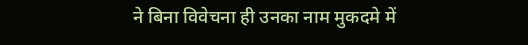ने बिना विवेचना ही उनका नाम मुकदमे में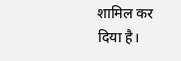शामिल कर दिया है।